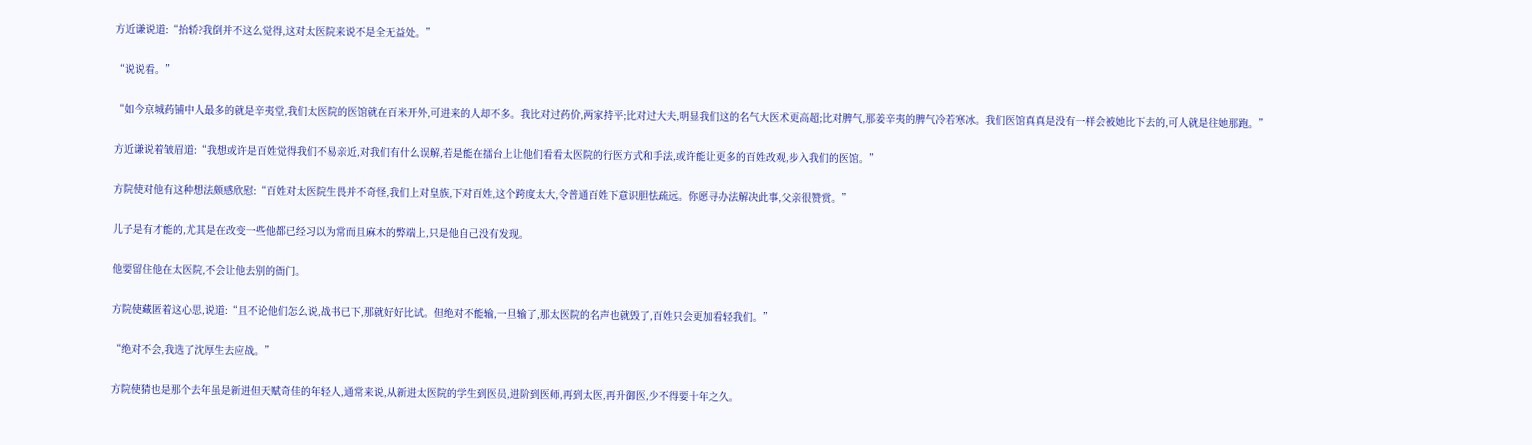方近谦说道:“抬轿?我倒并不这么觉得,这对太医院来说不是全无益处。”

“说说看。”

“如今京城药铺中人最多的就是辛夷堂,我们太医院的医馆就在百米开外,可进来的人却不多。我比对过药价,两家持平;比对过大夫,明显我们这的名气大医术更高超;比对脾气,那姜辛夷的脾气冷若寒冰。我们医馆真真是没有一样会被她比下去的,可人就是往她那跑。”

方近谦说着皱眉道:“我想或许是百姓觉得我们不易亲近,对我们有什么误解,若是能在擂台上让他们看看太医院的行医方式和手法,或许能让更多的百姓改观,步入我们的医馆。”

方院使对他有这种想法颇感欣慰:“百姓对太医院生畏并不奇怪,我们上对皇族,下对百姓,这个跨度太大,令普通百姓下意识胆怯疏远。你愿寻办法解决此事,父亲很赞赏。”

儿子是有才能的,尤其是在改变一些他都已经习以为常而且麻木的弊端上,只是他自己没有发现。

他要留住他在太医院,不会让他去别的衙门。

方院使藏匿着这心思,说道:“且不论他们怎么说,战书已下,那就好好比试。但绝对不能输,一旦输了,那太医院的名声也就毁了,百姓只会更加看轻我们。”

“绝对不会,我选了沈厚生去应战。”

方院使猜也是那个去年虽是新进但天赋奇佳的年轻人,通常来说,从新进太医院的学生到医员,进阶到医师,再到太医,再升御医,少不得要十年之久。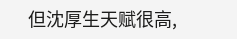但沈厚生天赋很高,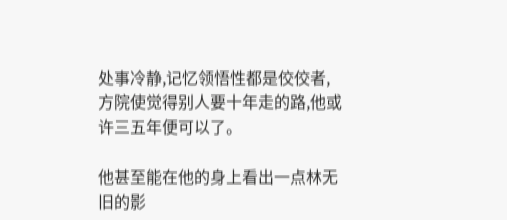处事冷静,记忆领悟性都是佼佼者,方院使觉得别人要十年走的路,他或许三五年便可以了。

他甚至能在他的身上看出一点林无旧的影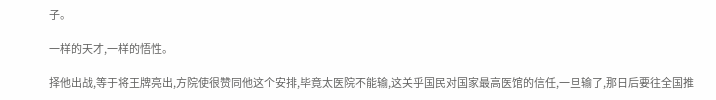子。

一样的天才,一样的悟性。

择他出战,等于将王牌亮出,方院使很赞同他这个安排,毕竟太医院不能输,这关乎国民对国家最高医馆的信任,一旦输了,那日后要往全国推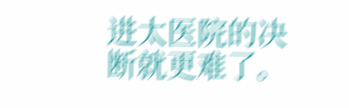进太医院的决断就更难了。